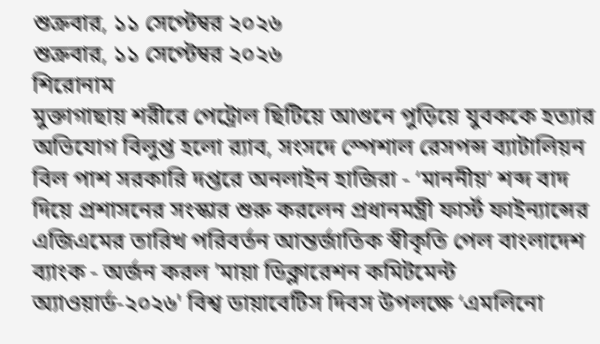শুক্রবার, ১১ সেপ্টেম্বর ২০২৬
শুক্রবার, ১১ সেপ্টেম্বর ২০২৬
শিরোনাম
মুক্তাগাছায় শরীরে পেট্রোল ছিটিয়ে আগুনে পুড়িয়ে যুবককে হত্যার অভিযোগ বিলুপ্ত হলো র‍্যাব, সংসদে স্পেশাল রেসপন্স ব‍্যাটালিয়ন বিল পাশ সরকারি দপ্তরে অনলাইন হাজিরা - ‘মাননীয়’ শব্দ বাদ দিয়ে প্রশাসনের সংস্কার শুরু করলেন প্রধানমন্ত্রী ফার্স্ট ফাইন্যান্সের এজিএমের তারিখ পরিবর্তন আন্তর্জাতিক স্বীকৃতি পেল বাংলাদেশ ব্যাংক - অর্জন করল 'মায়া ডিক্লারেশন কমিটমেন্ট অ্যাওয়ার্ড-২০২৬' বিশ্ব ডায়াবেটিস দিবস উপলক্ষে ‘এমলিনো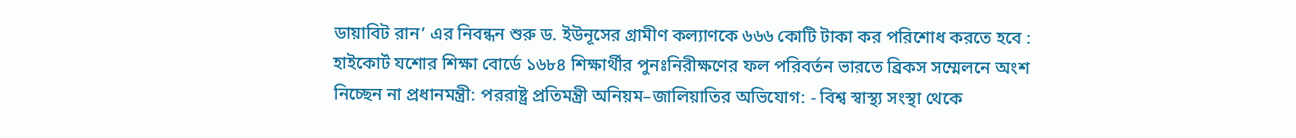ডায়াবিট রান’ এর নিবন্ধন শুরু ড. ইউনূসের গ্রামীণ কল্যাণকে ৬৬৬ কোটি টাকা কর পরিশোধ করতে হবে : হাইকোর্ট যশোর শিক্ষা বোর্ডে ১৬৮৪ শিক্ষার্থীর পুনঃনিরীক্ষণের ফল পরিবর্তন ভারতে ব্রিকস সম্মেলনে অংশ নিচ্ছেন না প্রধানমন্ত্রী: পররাষ্ট্র প্রতিমন্ত্রী অনিয়ম–জালিয়াতির অভিযোগ: - বিশ্ব স্বাস্থ্য সংস্থা থেকে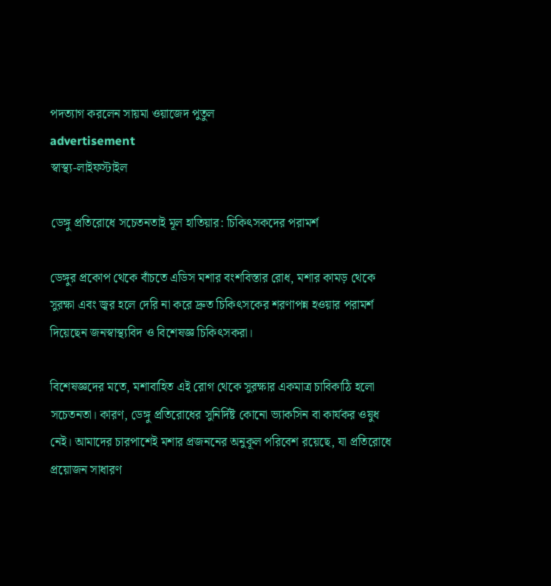পদত্যাগ করলেন সায়মা ওয়াজেদ পুতুল
advertisement
স্বাস্থ্য-লাইফস্টাইল

ডেঙ্গু প্রতিরোধে সচেতনতাই মূল হাতিয়ার: চিকিৎসকদের পরামর্শ

ডেঙ্গুর প্রকোপ থেকে বাঁচতে এডিস মশার বংশবিস্তার রোধ, মশার কামড় থেকে সুরক্ষা এবং জ্বর হলে দেরি না করে দ্রুত চিকিৎসকের শরণাপন্ন হওয়ার পরামর্শ দিয়েছেন জনস্বাস্থ্যবিদ ও বিশেষজ্ঞ চিকিৎসকরা।

বিশেষজ্ঞদের মতে, মশাবাহিত এই রোগ থেকে সুরক্ষার একমাত্র চাবিকাঠি হলো সচেতনতা। কারণ, ডেঙ্গু প্রতিরোধের সুনির্দিষ্ট কোনো ভ্যাকসিন বা কার্যকর ওষুধ নেই। আমাদের চারপাশেই মশার প্রজননের অনুকূল পরিবেশ রয়েছে, যা প্রতিরোধে প্রয়োজন সাধারণ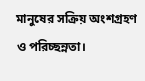মানুষের সক্রিয় অংশগ্রহণ ও পরিচ্ছন্নতা।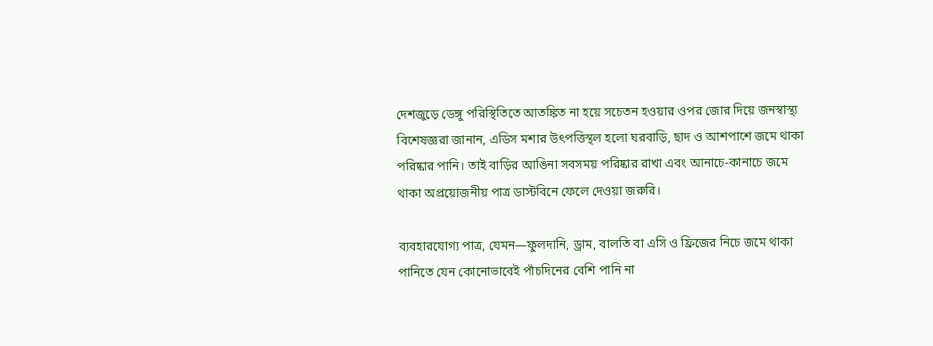দেশজুড়ে ডেঙ্গু পরিস্থিতিতে আতঙ্কিত না হয়ে সচেতন হওয়ার ওপর জোর দিয়ে জনস্বাস্থ্য বিশেষজ্ঞরা জানান, এডিস মশার উৎপত্তিস্থল হলো ঘরবাড়ি, ছাদ ও আশপাশে জমে থাকা পরিষ্কার পানি। তাই বাড়ির আঙিনা সবসময় পরিষ্কার রাখা এবং আনাচে-কানাচে জমে থাকা অপ্রয়োজনীয় পাত্র ডাস্টবিনে ফেলে দেওয়া জরুরি।

ব্যবহারযোগ্য পাত্র, যেমন—ফুলদানি, ড্রাম, বালতি বা এসি ও ফ্রিজের নিচে জমে থাকা পানিতে যেন কোনোভাবেই পাঁচদিনের বেশি পানি না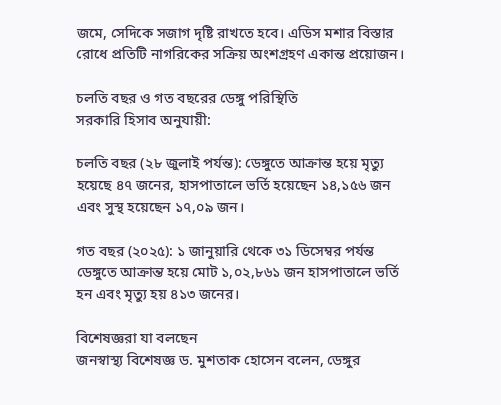জমে, সেদিকে সজাগ দৃষ্টি রাখতে হবে। এডিস মশার বিস্তার রোধে প্রতিটি নাগরিকের সক্রিয় অংশগ্রহণ একান্ত প্রয়োজন।

চলতি বছর ও গত বছরের ডেঙ্গু পরিস্থিতি
সরকারি হিসাব অনুযায়ী:

চলতি বছর (২৮ জুলাই পর্যন্ত): ডেঙ্গুতে আক্রান্ত হয়ে মৃত্যু হয়েছে ৪৭ জনের, হাসপাতালে ভর্তি হয়েছেন ১৪,১৫৬ জন এবং সুস্থ হয়েছেন ১৭,০৯ জন।

গত বছর (২০২৫): ১ জানুয়ারি থেকে ৩১ ডিসেম্বর পর্যন্ত ডেঙ্গুতে আক্রান্ত হয়ে মোট ১,০২,৮৬১ জন হাসপাতালে ভর্তি হন এবং মৃত্যু হয় ৪১৩ জনের।

বিশেষজ্ঞরা যা বলছেন
জনস্বাস্থ্য বিশেষজ্ঞ ড. মুশতাক হোসেন বলেন, ডেঙ্গুর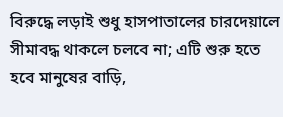বিরুদ্ধে লড়াই শুধু হাসপাতালের চারদেয়ালে সীমাবদ্ধ থাকলে চলবে না; এটি শুরু হতে হবে মানুষের বাড়ি,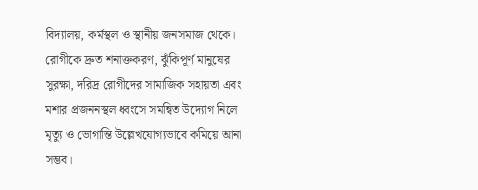বিদ্যালয়, কর্মস্থল ও স্থানীয় জনসমাজ থেকে। রোগীকে দ্রুত শনাক্তকরণ, ঝুঁকিপূর্ণ মানুষের সুরক্ষা, দরিদ্র রোগীদের সামাজিক সহায়তা এবং মশার প্রজননস্থল ধ্বংসে সমন্বিত উদ্যোগ নিলে মৃত্যু ও ভোগান্তি উল্লেখযোগ্যভাবে কমিয়ে আনা সম্ভব।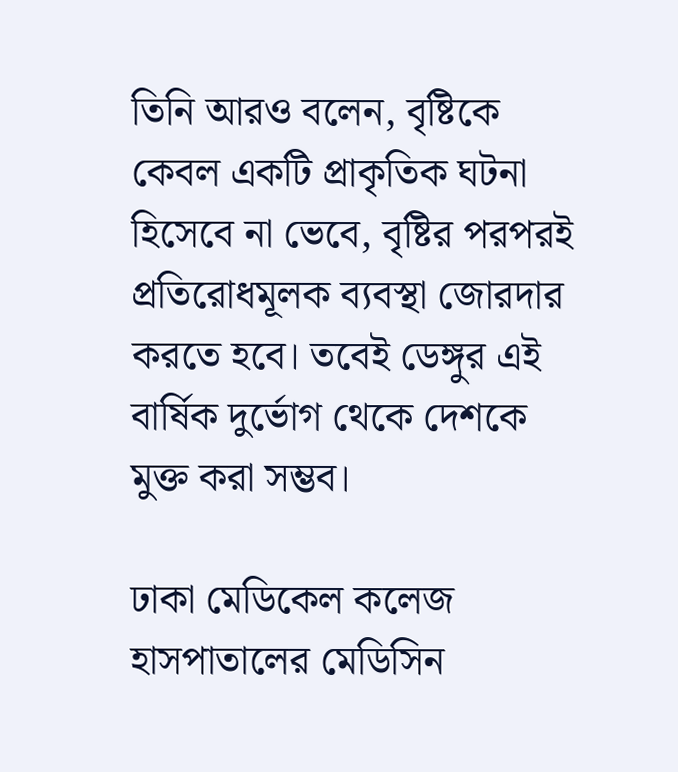তিনি আরও বলেন, বৃষ্টিকে কেবল একটি প্রাকৃতিক ঘটনা হিসেবে না ভেবে, বৃষ্টির পরপরই প্রতিরোধমূলক ব্যবস্থা জোরদার করতে হবে। তবেই ডেঙ্গুর এই বার্ষিক দুর্ভোগ থেকে দেশকে মুক্ত করা সম্ভব।

ঢাকা মেডিকেল কলেজ হাসপাতালের মেডিসিন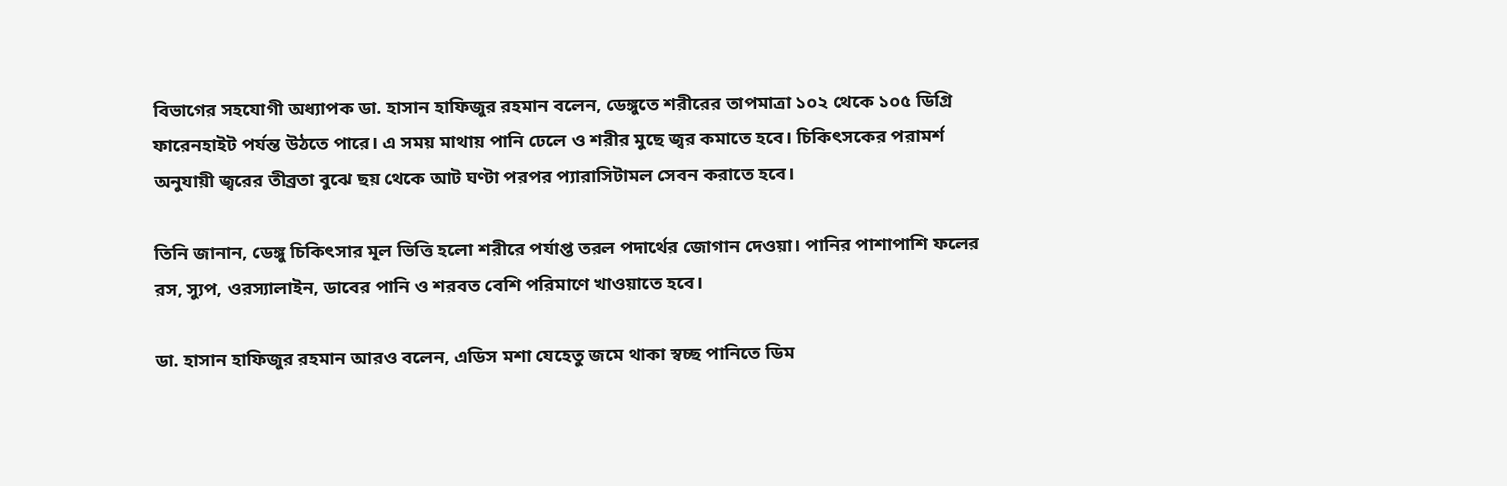বিভাগের সহযোগী অধ্যাপক ডা. হাসান হাফিজুর রহমান বলেন, ডেঙ্গুতে শরীরের তাপমাত্রা ১০২ থেকে ১০৫ ডিগ্রি ফারেনহাইট পর্যন্ত উঠতে পারে। এ সময় মাথায় পানি ঢেলে ও শরীর মুছে জ্বর কমাতে হবে। চিকিৎসকের পরামর্শ অনুযায়ী জ্বরের তীব্রতা বুঝে ছয় থেকে আট ঘণ্টা পরপর প্যারাসিটামল সেবন করাতে হবে।

তিনি জানান, ডেঙ্গু চিকিৎসার মূল ভিত্তি হলো শরীরে পর্যাপ্ত তরল পদার্থের জোগান দেওয়া। পানির পাশাপাশি ফলের রস, স্যুপ, ওরস্যালাইন, ডাবের পানি ও শরবত বেশি পরিমাণে খাওয়াতে হবে।

ডা. হাসান হাফিজুর রহমান আরও বলেন, এডিস মশা যেহেতু জমে থাকা স্বচ্ছ পানিতে ডিম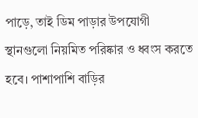পাড়ে, তাই ডিম পাড়ার উপযোগী স্থানগুলো নিয়মিত পরিষ্কার ও ধ্বংস করতে হবে। পাশাপাশি বাড়ির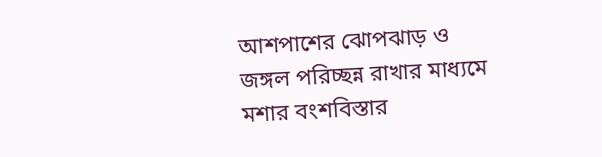আশপাশের ঝোপঝাড় ও জঙ্গল পরিচ্ছন্ন রাখার মাধ্যমে মশার বংশবিস্তার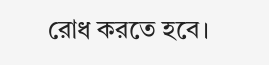রোধ করতে হবে।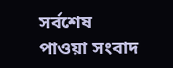সর্বশেষ পাওয়া সংবাদ